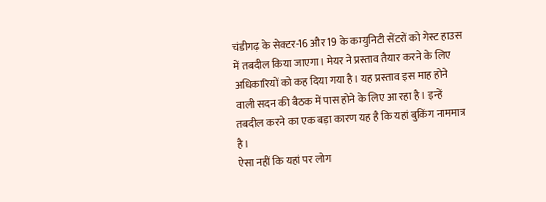चंडीगढ़ के सेक्टर-16 और 19 के कम्युनिटी सेंटरों को गेस्ट हाउस में तबदील किया जाएगा। मेयर ने प्रस्ताव तैयार करने के लिए अधिकारियों को कह दिया गया है। यह प्रस्ताव इस माह होने वाली सदन की बैठक में पास होने के लिए आ रहा है। इन्हें तबदील करने का एक बड़ा कारण यह है कि यहां बुकिंग नाममात्र है।
ऐसा नहीं कि यहां पर लोग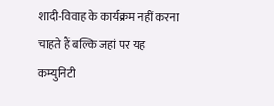शादी-विवाह के कार्यक्रम नहीं करना चाहते हैं बल्कि जहां पर यह कम्युनिटी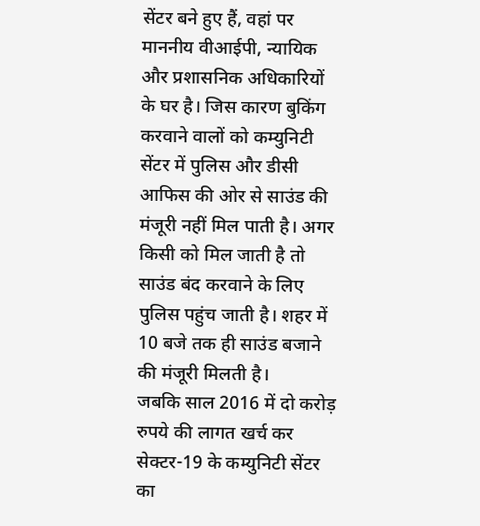सेंटर बने हुए हैं, वहां पर माननीय वीआईपी, न्यायिक और प्रशासनिक अधिकारियों के घर है। जिस कारण बुकिंग करवाने वालों को कम्युनिटी सेंटर में पुलिस और डीसी आफिस की ओर से साउंड की मंजूरी नहीं मिल पाती है। अगर किसी को मिल जाती है तो साउंड बंद करवाने के लिए पुलिस पहुंच जाती है। शहर में 10 बजे तक ही साउंड बजाने की मंजूरी मिलती है।
जबकि साल 2016 में दो करोड़ रुपये की लागत खर्च कर सेक्टर-19 के कम्युनिटी सेंटर का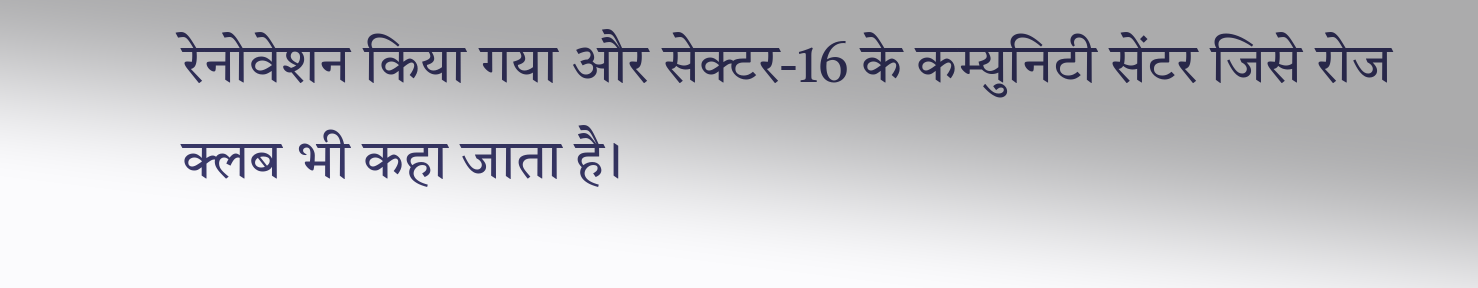रेनोवेशन किया गया और सेक्टर-16 के कम्युनिटी सेंटर जिसे रोज क्लब भी कहा जाता है।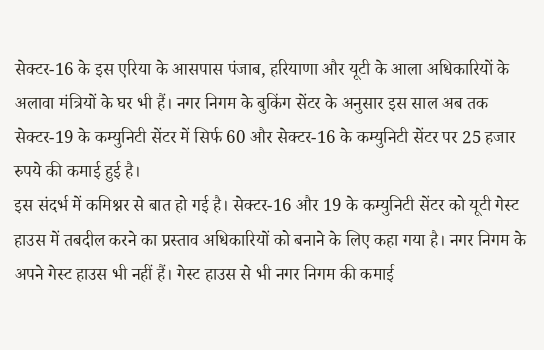सेक्टर-16 के इस एरिया के आसपास पंजाब, हरियाणा और यूटी के आला अधिकारियों के अलावा मंत्रियों के घर भी हैं। नगर निगम के बुकिंग सेंटर के अनुसार इस साल अब तक सेक्टर-19 के कम्युनिटी सेंटर में सिर्फ 60 और सेक्टर-16 के कम्युनिटी सेंटर पर 25 हजार रुपये की कमाई हुई है।
इस संदर्भ में कमिश्नर से बात हो गई है। सेक्टर-16 और 19 के कम्युनिटी सेंटर को यूटी गेस्ट हाउस में तबदील करने का प्रस्ताव अधिकारियों को बनाने के लिए कहा गया है। नगर निगम के अपने गेस्ट हाउस भी नहीं हैं। गेस्ट हाउस से भी नगर निगम की कमाई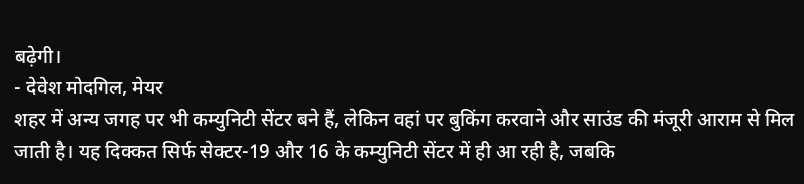बढ़ेगी।
- देवेश मोदगिल, मेयर
शहर में अन्य जगह पर भी कम्युनिटी सेंटर बने हैं, लेकिन वहां पर बुकिंग करवाने और साउंड की मंजूरी आराम से मिल जाती है। यह दिक्कत सिर्फ सेक्टर-19 और 16 के कम्युनिटी सेंटर में ही आ रही है, जबकि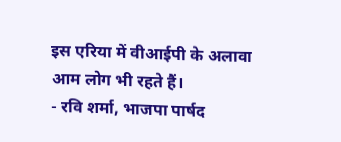इस एरिया में वीआईपी के अलावा आम लोग भी रहते हैं।
- रवि शर्मा, भाजपा पार्षद